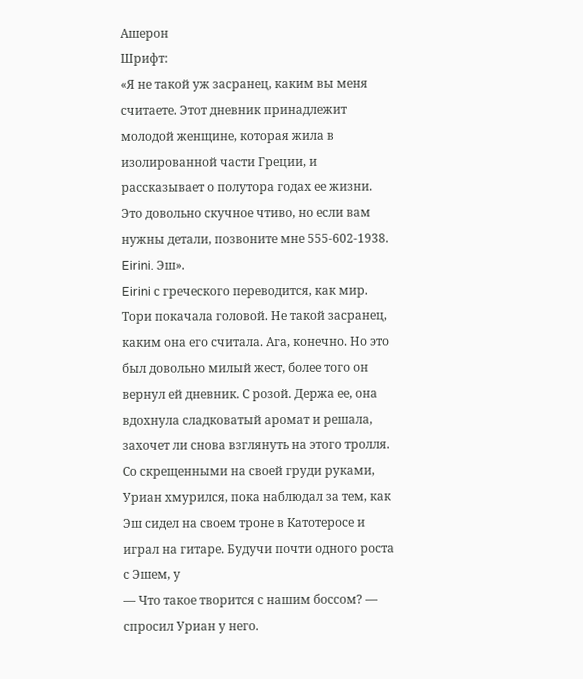Ашерон
Шрифт:
«Я не такой уж засранец, каким вы меня считаете. Этот дневник принадлежит молодой женщине, которая жила в изолированной части Греции, и рассказывает о полутора годах ее жизни. Это довольно скучное чтиво, но если вам нужны детали, позвоните мне 555-602-1938. Eirini. Эш».
Eirini с греческого переводится, как мир. Тори покачала головой. Не такой засранец, каким она его считала. Ага, конечно. Но это был довольно милый жест, более того он вернул ей дневник. С розой. Держа ее, она вдохнула сладковатый аромат и решала, захочет ли снова взглянуть на этого тролля.
Со скрещенными на своей груди руками, Уриан хмурился, пока наблюдал за тем, как Эш сидел на своем троне в Катотеросе и играл на гитаре. Будучи почти одного роста с Эшем, у
— Что такое творится с нашим боссом? — спросил Уриан у него.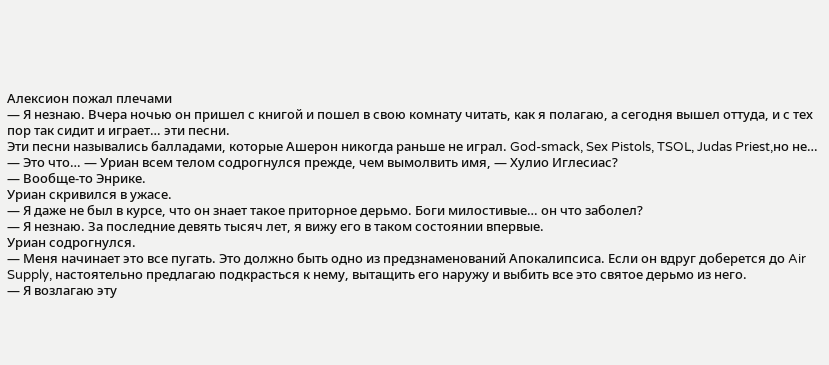Алексион пожал плечами
— Я незнаю. Вчера ночью он пришел с книгой и пошел в свою комнату читать, как я полагаю, а сегодня вышел оттуда, и с тех пор так сидит и играет… эти песни.
Эти песни назывались балладами, которые Ашерон никогда раньше не играл. God-smack, Sex Pistols, TSOL, Judas Priest,но не…
— Это что… — Уриан всем телом содрогнулся прежде, чем вымолвить имя, — Хулио Иглесиас?
— Вообще-то Энрике.
Уриан скривился в ужасе.
— Я даже не был в курсе, что он знает такое приторное дерьмо. Боги милостивые… он что заболел?
— Я незнаю. За последние девять тысяч лет, я вижу его в таком состоянии впервые.
Уриан содрогнулся.
— Меня начинает это все пугать. Это должно быть одно из предзнаменований Апокалипсиса. Если он вдруг доберется до Air Supply, настоятельно предлагаю подкрасться к нему, вытащить его наружу и выбить все это святое дерьмо из него.
— Я возлагаю эту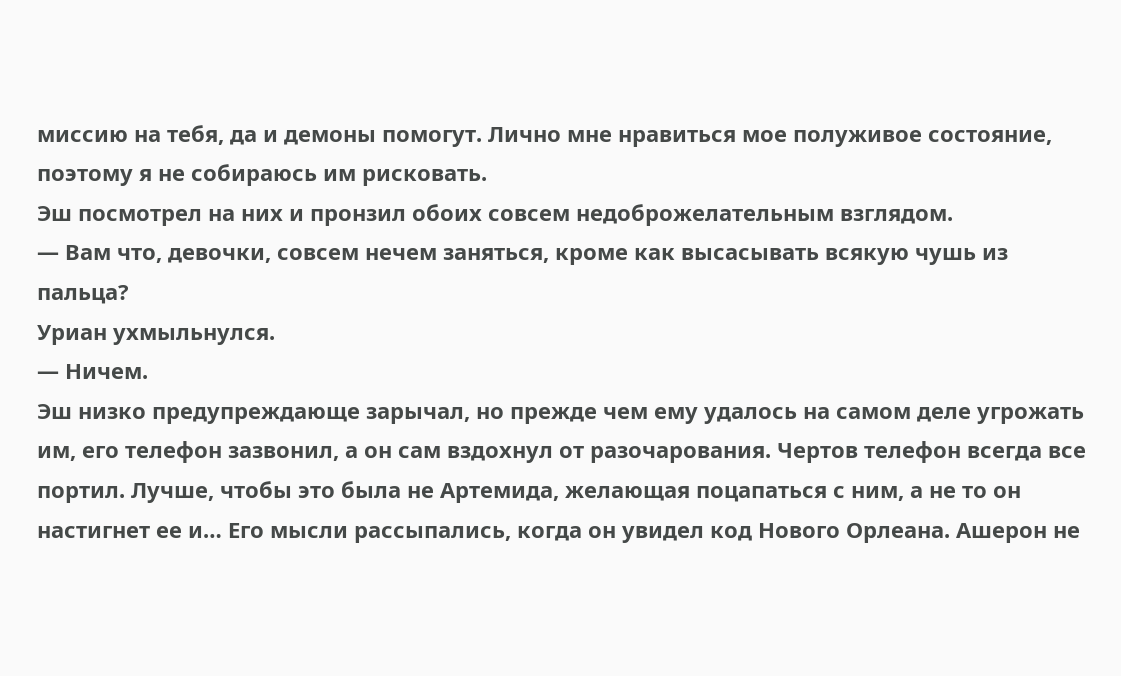миссию на тебя, да и демоны помогут. Лично мне нравиться мое полуживое состояние, поэтому я не собираюсь им рисковать.
Эш посмотрел на них и пронзил обоих совсем недоброжелательным взглядом.
— Вам что, девочки, совсем нечем заняться, кроме как высасывать всякую чушь из пальца?
Уриан ухмыльнулся.
— Ничем.
Эш низко предупреждающе зарычал, но прежде чем ему удалось на самом деле угрожать им, его телефон зазвонил, а он сам вздохнул от разочарования. Чертов телефон всегда все портил. Лучше, чтобы это была не Артемида, желающая поцапаться с ним, а не то он настигнет ее и… Его мысли рассыпались, когда он увидел код Нового Орлеана. Ашерон не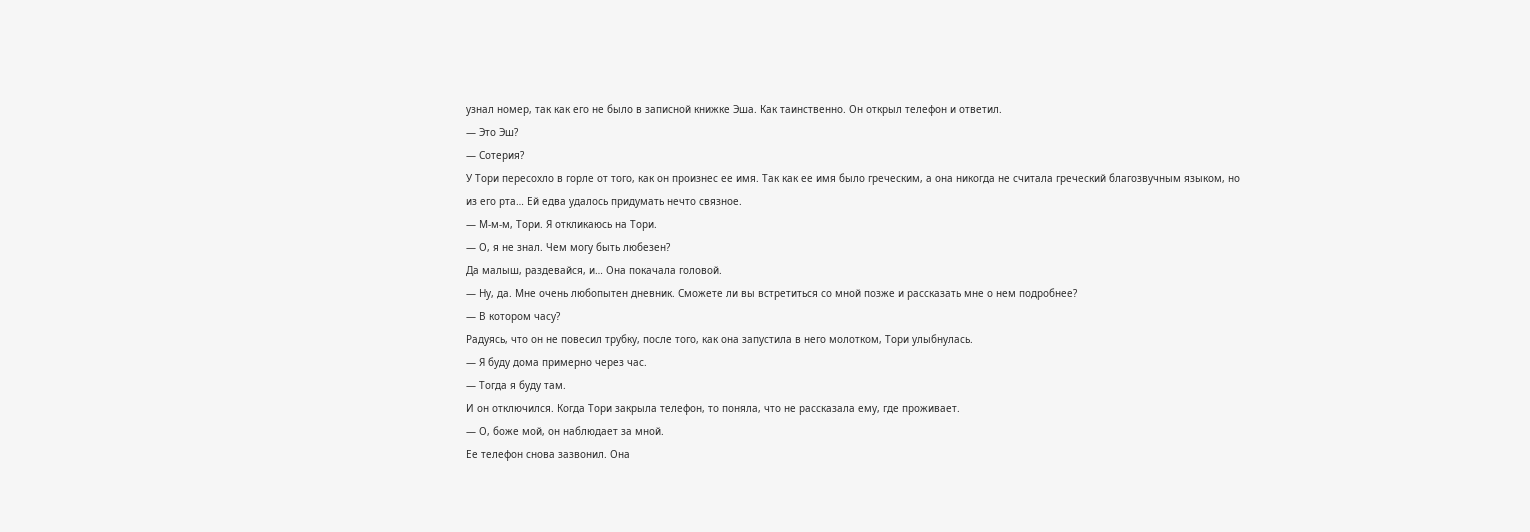узнал номер, так как его не было в записной книжке Эша. Как таинственно. Он открыл телефон и ответил.
— Это Эш?
— Сотерия?
У Тори пересохло в горле от того, как он произнес ее имя. Так как ее имя было греческим, а она никогда не считала греческий благозвучным языком, но из его рта… Ей едва удалось придумать нечто связное.
— М-м-м, Тори. Я откликаюсь на Тори.
— О, я не знал. Чем могу быть любезен?
Да малыш, раздевайся, и… Она покачала головой.
— Ну, да. Мне очень любопытен дневник. Сможете ли вы встретиться со мной позже и рассказать мне о нем подробнее?
— В котором часу?
Радуясь, что он не повесил трубку, после того, как она запустила в него молотком, Тори улыбнулась.
— Я буду дома примерно через час.
— Тогда я буду там.
И он отключился. Когда Тори закрыла телефон, то поняла, что не рассказала ему, где проживает.
— О, боже мой, он наблюдает за мной.
Ее телефон снова зазвонил. Она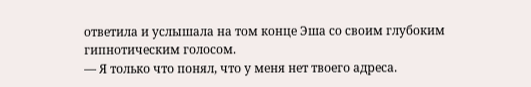ответила и услышала на том конце Эша со своим глубоким гипнотическим голосом.
— Я только что понял, что у меня нет твоего адреса.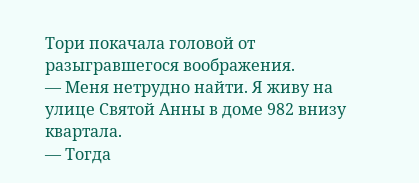Тори покачала головой от разыгравшегося воображения.
— Меня нетрудно найти. Я живу на улице Святой Анны в доме 982 внизу квартала.
— Тогда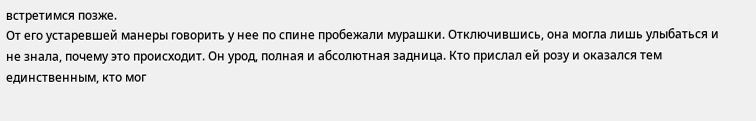встретимся позже.
От его устаревшей манеры говорить у нее по спине пробежали мурашки. Отключившись, она могла лишь улыбаться и не знала, почему это происходит. Он урод, полная и абсолютная задница. Кто прислал ей розу и оказался тем единственным, кто мог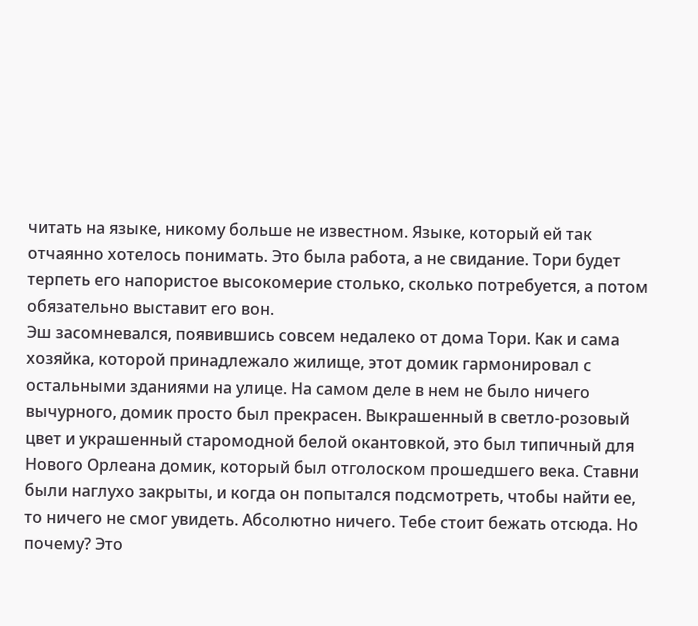читать на языке, никому больше не известном. Языке, который ей так отчаянно хотелось понимать. Это была работа, а не свидание. Тори будет терпеть его напористое высокомерие столько, сколько потребуется, а потом обязательно выставит его вон.
Эш засомневался, появившись совсем недалеко от дома Тори. Как и сама хозяйка, которой принадлежало жилище, этот домик гармонировал с остальными зданиями на улице. На самом деле в нем не было ничего вычурного, домик просто был прекрасен. Выкрашенный в светло-розовый цвет и украшенный старомодной белой окантовкой, это был типичный для Нового Орлеана домик, который был отголоском прошедшего века. Ставни были наглухо закрыты, и когда он попытался подсмотреть, чтобы найти ее, то ничего не смог увидеть. Абсолютно ничего. Тебе стоит бежать отсюда. Но почему? Это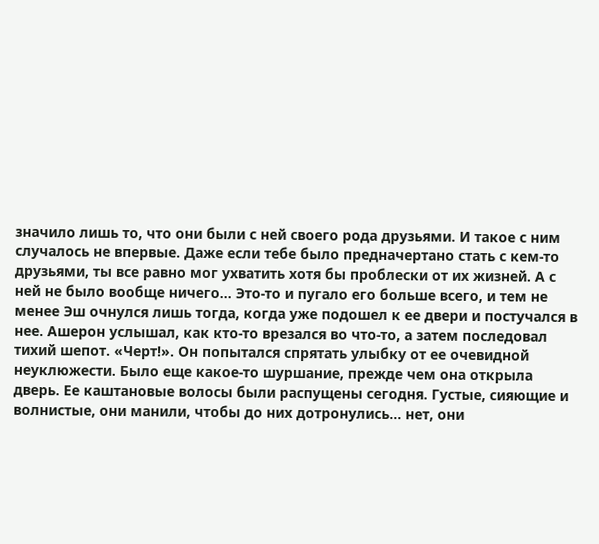значило лишь то, что они были с ней своего рода друзьями. И такое с ним случалось не впервые. Даже если тебе было предначертано стать с кем-то друзьями, ты все равно мог ухватить хотя бы проблески от их жизней. А с ней не было вообще ничего… Это-то и пугало его больше всего, и тем не менее Эш очнулся лишь тогда, когда уже подошел к ее двери и постучался в нее. Ашерон услышал, как кто-то врезался во что-то, а затем последовал тихий шепот. «Черт!». Он попытался спрятать улыбку от ее очевидной неуклюжести. Было еще какое-то шуршание, прежде чем она открыла дверь. Ее каштановые волосы были распущены сегодня. Густые, сияющие и волнистые, они манили, чтобы до них дотронулись… нет, они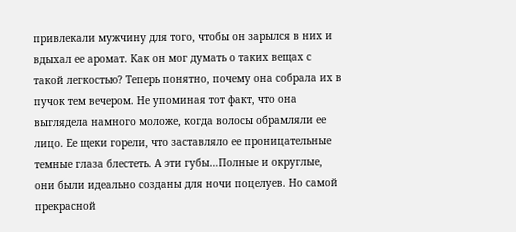привлекали мужчину для того, чтобы он зарылся в них и вдыхал ее аромат. Как он мог думать о таких вещах с такой легкостью? Теперь понятно, почему она собрала их в пучок тем вечером. Не упоминая тот факт, что она выглядела намного моложе, когда волосы обрамляли ее лицо. Ее щеки горели, что заставляло ее проницательные темные глаза блестеть. А эти губы…Полные и округлые, они были идеально созданы для ночи поцелуев. Но самой прекрасной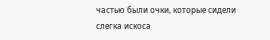частью были очки, которые сидели слегка искоса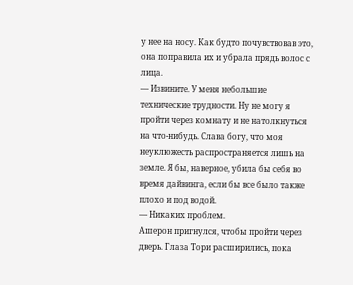у нее на носу. Как будто почувствовав это, она поправила их и убрала прядь волос с лица.
— Извините. У меня небольшие технические трудности. Ну не могу я пройти через комнату и не натолкнуться на что-нибудь. Слава богу, что моя неуклюжесть распространяется лишь на земле. Я бы, наверное, убила бы себя во время дайвинга, если бы все было также плохо и под водой.
— Никаких проблем.
Ашерон пригнулся, чтобы пройти через дверь. Глаза Тори расширились, пока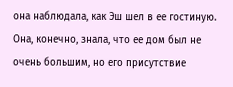она наблюдала, как Эш шел в ее гостиную. Она, конечно, знала, что ее дом был не очень большим, но его присутствие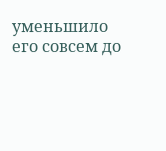уменьшило его совсем до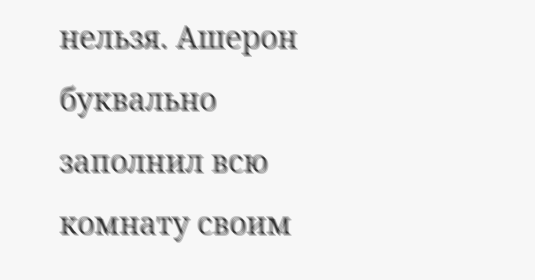нельзя. Ашерон буквально заполнил всю комнату своим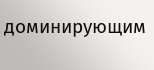доминирующим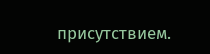присутствием.